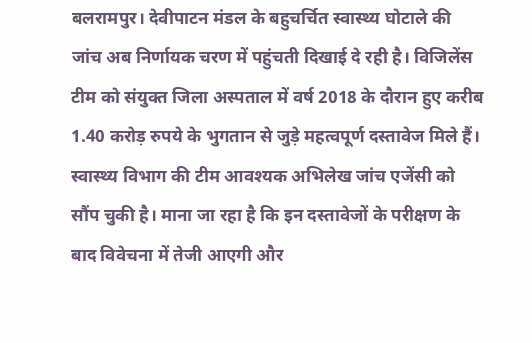बलरामपुर। देवीपाटन मंडल के बहुचर्चित स्वास्थ्य घोटाले की जांच अब निर्णायक चरण में पहुंचती दिखाई दे रही है। विजिलेंस टीम को संयुक्त जिला अस्पताल में वर्ष 2018 के दौरान हुए करीब 1.40 करोड़ रुपये के भुगतान से जुड़े महत्वपूर्ण दस्तावेज मिले हैं। स्वास्थ्य विभाग की टीम आवश्यक अभिलेख जांच एजेंसी को सौंप चुकी है। माना जा रहा है कि इन दस्तावेजों के परीक्षण के बाद विवेचना में तेजी आएगी और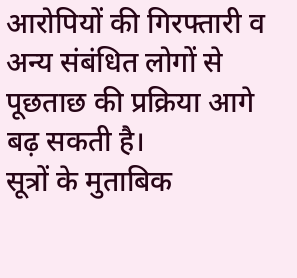आरोपियों की गिरफ्तारी व अन्य संबंधित लोगों से पूछताछ की प्रक्रिया आगे बढ़ सकती है।
सूत्रों के मुताबिक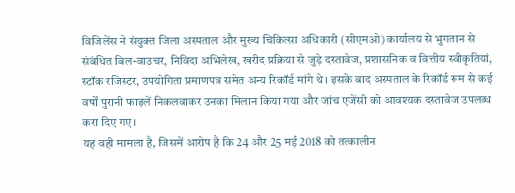विजिलेंस ने संयुक्त जिला अस्पताल और मुख्य चिकित्सा अधिकारी (सीएमओ) कार्यालय से भुगतान से संबंधित बिल-वाउचर, निविदा अभिलेख, खरीद प्रक्रिया से जुड़े दस्तावेज, प्रशासनिक व वित्तीय स्वीकृतियां, स्टॉक रजिस्टर, उपयोगिता प्रमाणपत्र समेत अन्य रिकॉर्ड मांगे थे। इसके बाद अस्पताल के रिकॉर्ड रूम से कई वर्षों पुरानी फाइलें निकलवाकर उनका मिलान किया गया और जांच एजेंसी को आवश्यक दस्तावेज उपलब्ध करा दिए गए।
यह वही मामला है, जिसमें आरोप है कि 24 और 25 मई 2018 को तत्कालीन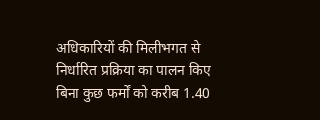अधिकारियों की मिलीभगत से निर्धारित प्रक्रिया का पालन किए बिना कुछ फर्मों को करीब 1.40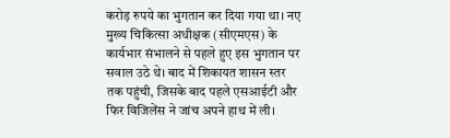करोड़ रुपये का भुगतान कर दिया गया था। नए मुख्य चिकित्सा अधीक्षक (सीएमएस) के कार्यभार संभालने से पहले हुए इस भुगतान पर सवाल उठे थे। बाद में शिकायत शासन स्तर तक पहुंची, जिसके बाद पहले एसआईटी और फिर विजिलेंस ने जांच अपने हाथ में ली।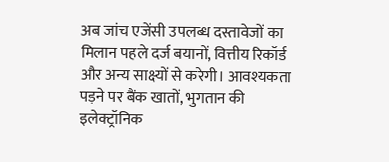अब जांच एजेंसी उपलब्ध दस्तावेजों का मिलान पहले दर्ज बयानों, वित्तीय रिकॉर्ड और अन्य साक्ष्यों से करेगी। आवश्यकता पड़ने पर बैंक खातों, भुगतान की इलेक्ट्रॉनिक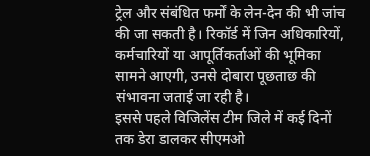ट्रेल और संबंधित फर्मों के लेन-देन की भी जांच की जा सकती है। रिकॉर्ड में जिन अधिकारियों, कर्मचारियों या आपूर्तिकर्ताओं की भूमिका सामने आएगी, उनसे दोबारा पूछताछ की संभावना जताई जा रही है।
इससे पहले विजिलेंस टीम जिले में कई दिनों तक डेरा डालकर सीएमओ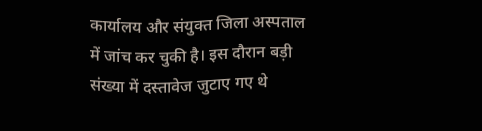कार्यालय और संयुक्त जिला अस्पताल में जांच कर चुकी है। इस दौरान बड़ी संख्या में दस्तावेज जुटाए गए थे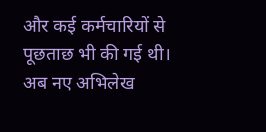और कई कर्मचारियों से पूछताछ भी की गई थी। अब नए अभिलेख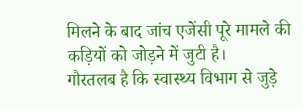मिलने के बाद जांच एजेंसी पूरे मामले की कड़ियों को जोड़ने में जुटी है।
गौरतलब है कि स्वास्थ्य विभाग से जुड़े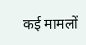कई मामलों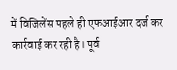में विजिलेंस पहले ही एफआईआर दर्ज कर कार्रवाई कर रही है। पूर्व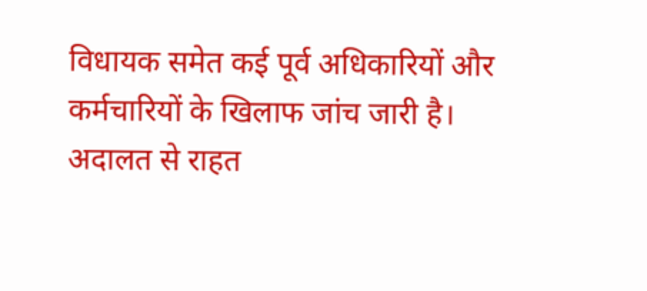विधायक समेत कई पूर्व अधिकारियों और कर्मचारियों के खिलाफ जांच जारी है। अदालत से राहत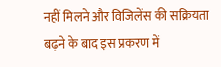नहीं मिलने और विजिलेंस की सक्रियता बढ़ने के बाद इस प्रकरण में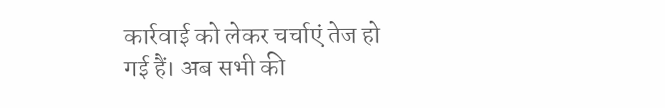कार्रवाई को लेकर चर्चाएं तेज हो गई हैं। अब सभी की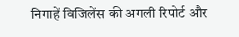निगाहें विजिलेंस की अगली रिपोर्ट और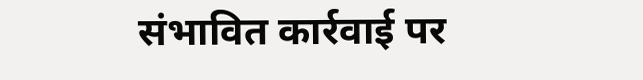संभावित कार्रवाई पर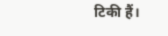टिकी हैं।